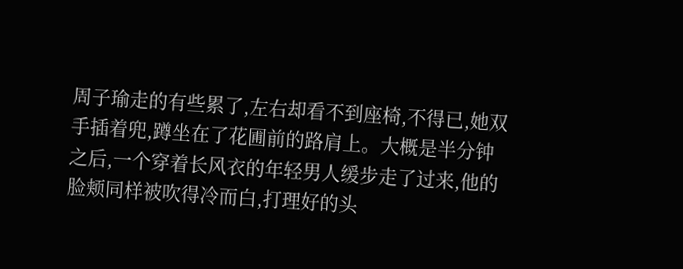周子瑜走的有些累了,左右却看不到座椅,不得已,她双手插着兜,蹲坐在了花圃前的路肩上。大概是半分钟之后,一个穿着长风衣的年轻男人缓步走了过来,他的脸颊同样被吹得冷而白,打理好的头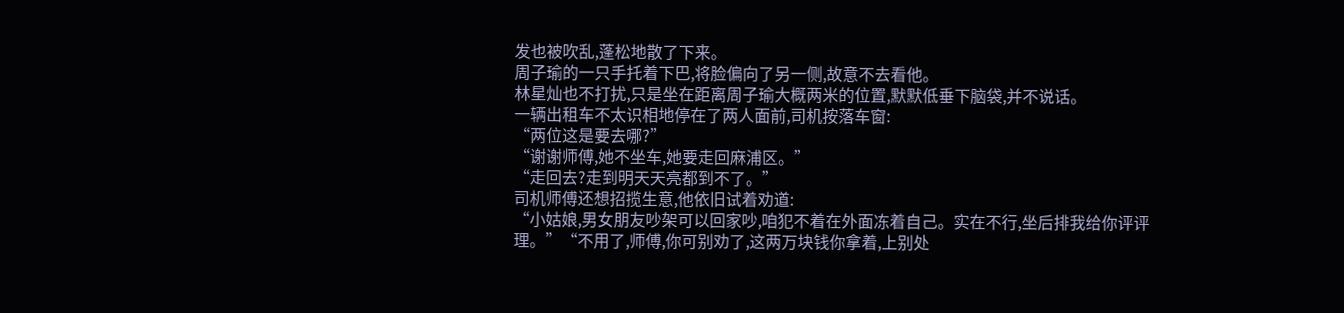发也被吹乱,蓬松地散了下来。
周子瑜的一只手托着下巴,将脸偏向了另一侧,故意不去看他。
林星灿也不打扰,只是坐在距离周子瑜大概两米的位置,默默低垂下脑袋,并不说话。
一辆出租车不太识相地停在了两人面前,司机按落车窗:
“两位这是要去哪?”
“谢谢师傅,她不坐车,她要走回麻浦区。”
“走回去?走到明天天亮都到不了。”
司机师傅还想招揽生意,他依旧试着劝道:
“小姑娘,男女朋友吵架可以回家吵,咱犯不着在外面冻着自己。实在不行,坐后排我给你评评理。”“不用了,师傅,你可别劝了,这两万块钱你拿着,上别处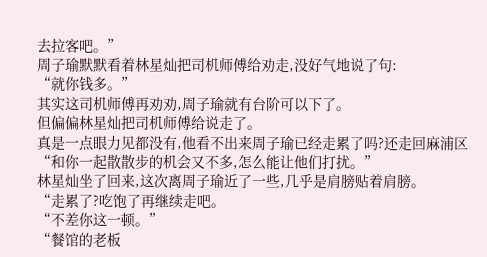去拉客吧。”
周子瑜默默看着林星灿把司机师傅给劝走,没好气地说了句:
“就你钱多。”
其实这司机师傅再劝劝,周子瑜就有台阶可以下了。
但偏偏林星灿把司机师傅给说走了。
真是一点眼力见都没有,他看不出来周子瑜已经走累了吗?还走回麻浦区
“和你一起散散步的机会又不多,怎么能让他们打扰。”
林星灿坐了回来,这次离周子瑜近了一些,几乎是肩膀贴着肩膀。
“走累了?吃饱了再继续走吧。
“不差你这一顿。”
“餐馆的老板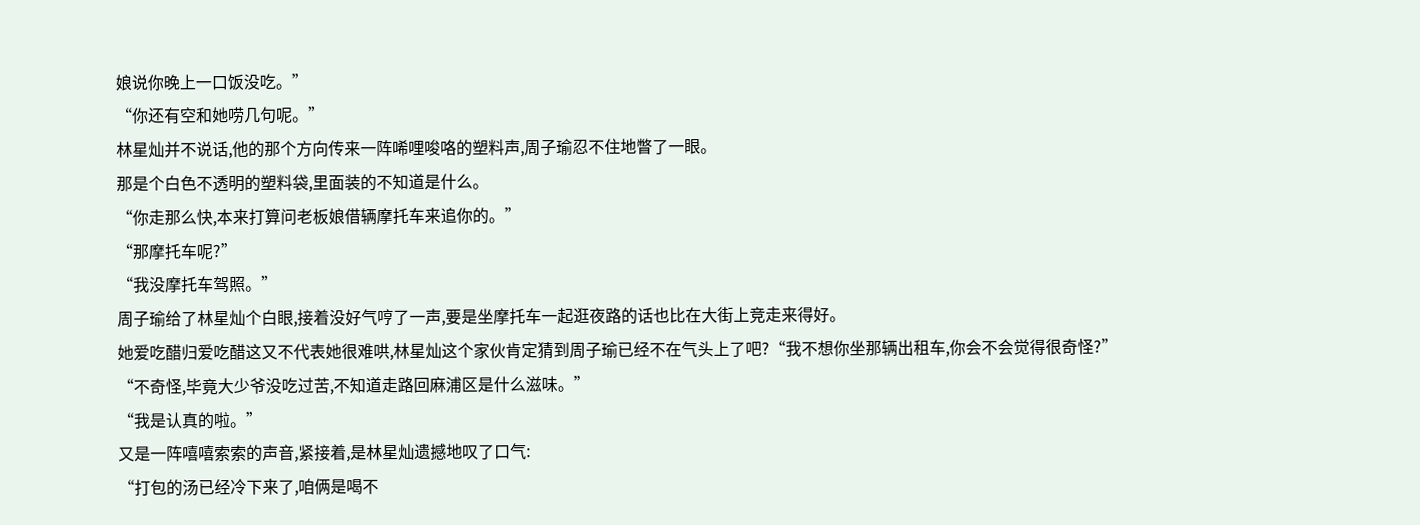娘说你晚上一口饭没吃。”
“你还有空和她唠几句呢。”
林星灿并不说话,他的那个方向传来一阵唏哩唆咯的塑料声,周子瑜忍不住地瞥了一眼。
那是个白色不透明的塑料袋,里面装的不知道是什么。
“你走那么快,本来打算问老板娘借辆摩托车来追你的。”
“那摩托车呢?”
“我没摩托车驾照。”
周子瑜给了林星灿个白眼,接着没好气哼了一声,要是坐摩托车一起逛夜路的话也比在大街上竞走来得好。
她爱吃醋归爱吃醋这又不代表她很难哄,林星灿这个家伙肯定猜到周子瑜已经不在气头上了吧?“我不想你坐那辆出租车,你会不会觉得很奇怪?”
“不奇怪,毕竟大少爷没吃过苦,不知道走路回麻浦区是什么滋味。”
“我是认真的啦。”
又是一阵嘻嘻索索的声音,紧接着,是林星灿遗撼地叹了口气:
“打包的汤已经冷下来了,咱俩是喝不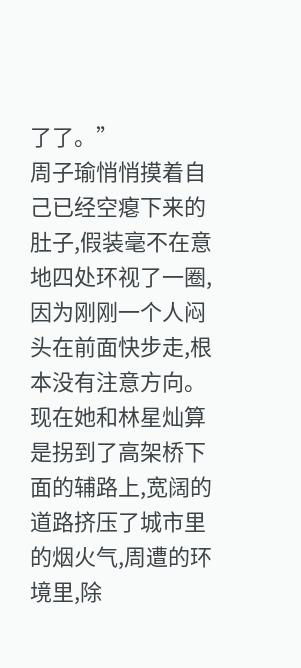了了。”
周子瑜悄悄摸着自己已经空瘪下来的肚子,假装毫不在意地四处环视了一圈,因为刚刚一个人闷头在前面快步走,根本没有注意方向。
现在她和林星灿算是拐到了高架桥下面的辅路上,宽阔的道路挤压了城市里的烟火气,周遭的环境里,除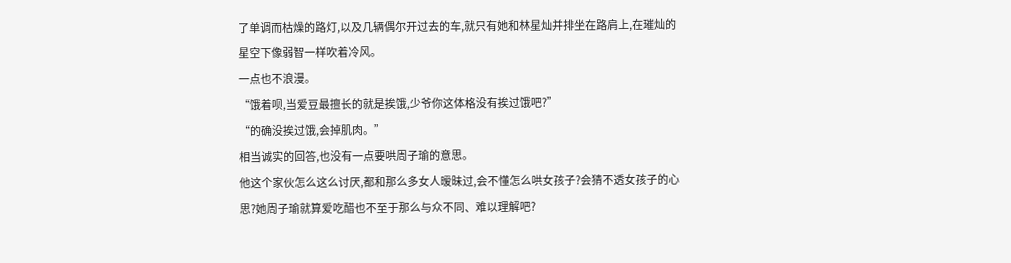了单调而枯燥的路灯,以及几辆偶尔开过去的车,就只有她和林星灿并排坐在路肩上,在璀灿的星空下像弱智一样吹着冷风。
一点也不浪漫。
“饿着呗,当爱豆最擅长的就是挨饿,少爷你这体格没有挨过饿吧?”
“的确没挨过饿,会掉肌肉。”
相当诚实的回答,也没有一点要哄周子瑜的意思。
他这个家伙怎么这么讨厌,都和那么多女人暧昧过,会不懂怎么哄女孩子?会猜不透女孩子的心思?她周子瑜就算爱吃醋也不至于那么与众不同、难以理解吧?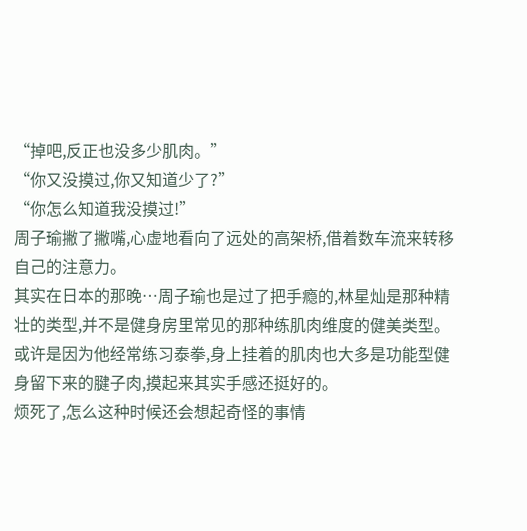“掉吧,反正也没多少肌肉。”
“你又没摸过,你又知道少了?”
“你怎么知道我没摸过!”
周子瑜撇了撇嘴,心虚地看向了远处的高架桥,借着数车流来转移自己的注意力。
其实在日本的那晚…周子瑜也是过了把手瘾的,林星灿是那种精壮的类型,并不是健身房里常见的那种练肌肉维度的健美类型。
或许是因为他经常练习泰拳,身上挂着的肌肉也大多是功能型健身留下来的腱子肉,摸起来其实手感还挺好的。
烦死了,怎么这种时候还会想起奇怪的事情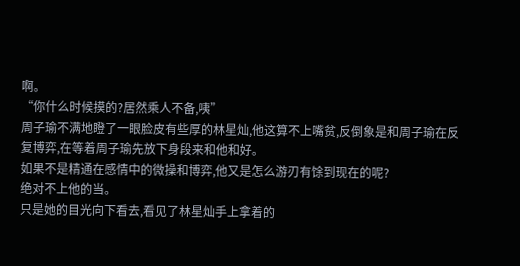啊。
“你什么时候摸的?居然乘人不备,咦”
周子瑜不满地瞪了一眼脸皮有些厚的林星灿,他这算不上嘴贫,反倒象是和周子瑜在反复博弈,在等着周子瑜先放下身段来和他和好。
如果不是精通在感情中的微操和博弈,他又是怎么游刃有馀到现在的呢?
绝对不上他的当。
只是她的目光向下看去,看见了林星灿手上拿着的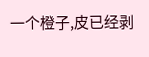一个橙子,皮已经剥